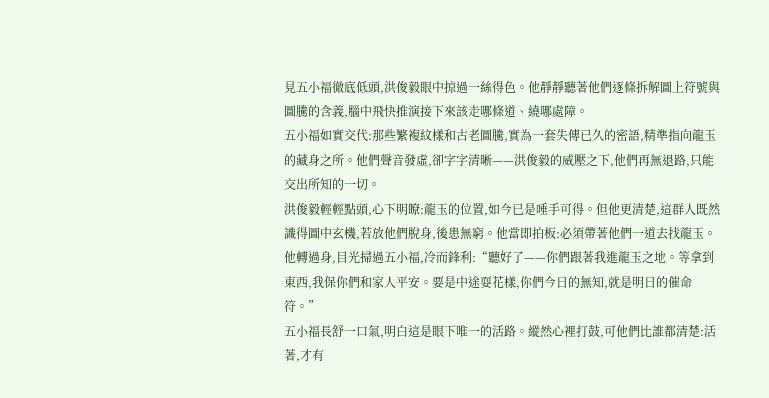見五小福徹底低頭,洪俊毅眼中掠過一絲得色。他靜靜聽著他們逐條拆解圖上符號與圖騰的含義,腦中飛快推演接下來該走哪條道、繞哪處障。
五小福如實交代:那些繁複紋樣和古老圖騰,實為一套失傳已久的密語,精準指向龍玉的藏身之所。他們聲音發虛,卻字字清晰——洪俊毅的威壓之下,他們再無退路,只能交出所知的一切。
洪俊毅輕輕點頭,心下明瞭:龍玉的位置,如今已是唾手可得。但他更清楚,這群人既然識得圖中玄機,若放他們脫身,後患無窮。他當即拍板:必須帶著他們一道去找龍玉。
他轉過身,目光掃過五小福,冷而鋒利:“聽好了——你們跟著我進龍玉之地。等拿到東西,我保你們和家人平安。要是中途耍花樣,你們今日的無知,就是明日的催命符。”
五小福長舒一口氣,明白這是眼下唯一的活路。縱然心裡打鼓,可他們比誰都清楚:活著,才有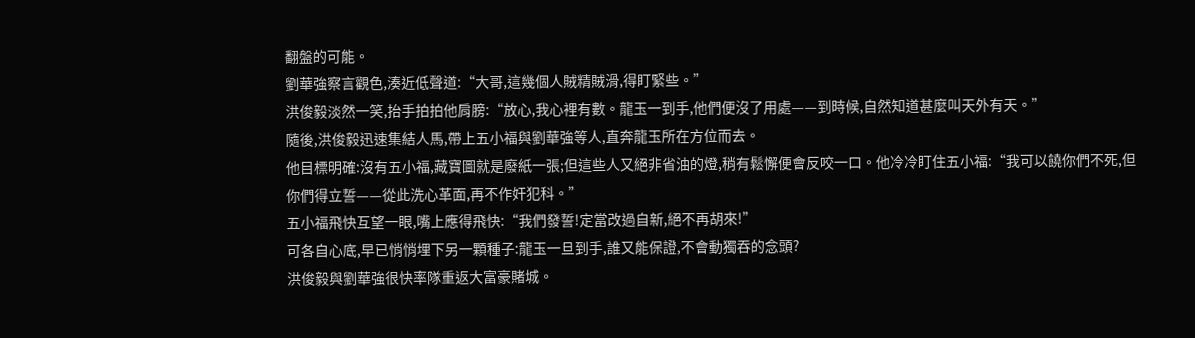翻盤的可能。
劉華強察言觀色,湊近低聲道:“大哥,這幾個人賊精賊滑,得盯緊些。”
洪俊毅淡然一笑,抬手拍拍他肩膀:“放心,我心裡有數。龍玉一到手,他們便沒了用處——到時候,自然知道甚麼叫天外有天。”
隨後,洪俊毅迅速集結人馬,帶上五小福與劉華強等人,直奔龍玉所在方位而去。
他目標明確:沒有五小福,藏寶圖就是廢紙一張;但這些人又絕非省油的燈,稍有鬆懈便會反咬一口。他冷冷盯住五小福:“我可以饒你們不死,但你們得立誓——從此洗心革面,再不作奸犯科。”
五小福飛快互望一眼,嘴上應得飛快:“我們發誓!定當改過自新,絕不再胡來!”
可各自心底,早已悄悄埋下另一顆種子:龍玉一旦到手,誰又能保證,不會動獨吞的念頭?
洪俊毅與劉華強很快率隊重返大富豪賭城。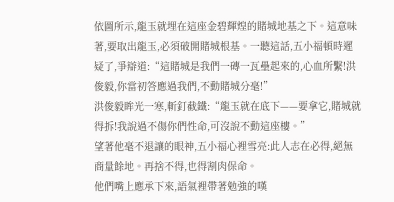依圖所示,龍玉就埋在這座金碧輝煌的賭城地基之下。這意味著,要取出龍玉,必須破開賭城根基。一聽這話,五小福頓時遲疑了,爭辯道:“這賭城是我們一磚一瓦壘起來的,心血所繫!洪俊毅,你當初答應過我們,不動賭城分毫!”
洪俊毅眸光一寒,斬釘截鐵:“龍玉就在底下——要拿它,賭城就得拆!我說過不傷你們性命,可沒說不動這座樓。”
望著他毫不退讓的眼神,五小福心裡雪亮:此人志在必得,絕無商量餘地。再捨不得,也得割肉保命。
他們嘴上應承下來,語氣裡帶著勉強的嘆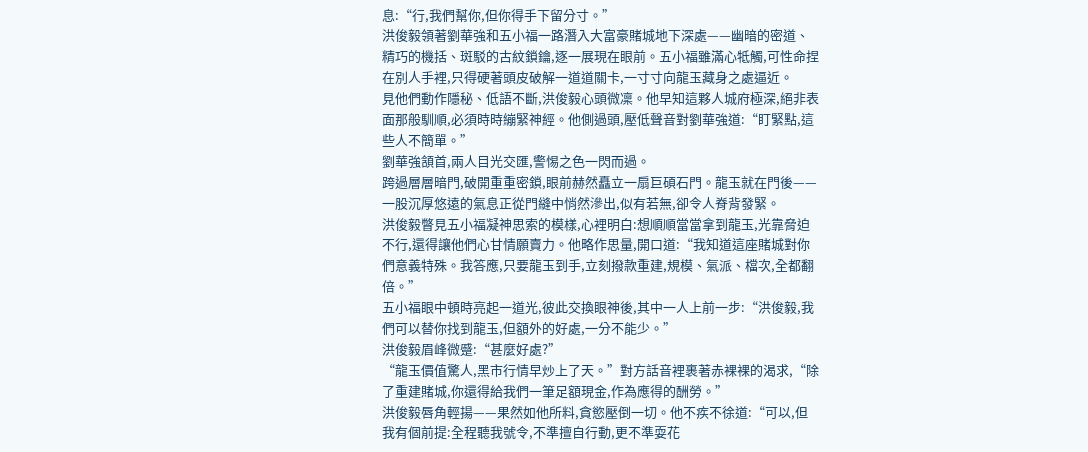息:“行,我們幫你,但你得手下留分寸。”
洪俊毅領著劉華強和五小福一路潛入大富豪賭城地下深處——幽暗的密道、精巧的機括、斑駁的古紋鎖鑰,逐一展現在眼前。五小福雖滿心牴觸,可性命捏在別人手裡,只得硬著頭皮破解一道道關卡,一寸寸向龍玉藏身之處逼近。
見他們動作隱秘、低語不斷,洪俊毅心頭微凜。他早知這夥人城府極深,絕非表面那般馴順,必須時時繃緊神經。他側過頭,壓低聲音對劉華強道:“盯緊點,這些人不簡單。”
劉華強頷首,兩人目光交匯,警惕之色一閃而過。
跨過層層暗門,破開重重密鎖,眼前赫然矗立一扇巨碩石門。龍玉就在門後——一股沉厚悠遠的氣息正從門縫中悄然滲出,似有若無,卻令人脊背發緊。
洪俊毅瞥見五小福凝神思索的模樣,心裡明白:想順順當當拿到龍玉,光靠脅迫不行,還得讓他們心甘情願賣力。他略作思量,開口道:“我知道這座賭城對你們意義特殊。我答應,只要龍玉到手,立刻撥款重建,規模、氣派、檔次,全都翻倍。”
五小福眼中頓時亮起一道光,彼此交換眼神後,其中一人上前一步:“洪俊毅,我們可以替你找到龍玉,但額外的好處,一分不能少。”
洪俊毅眉峰微蹙:“甚麼好處?”
“龍玉價值驚人,黑市行情早炒上了天。”對方話音裡裹著赤裸裸的渴求,“除了重建賭城,你還得給我們一筆足額現金,作為應得的酬勞。”
洪俊毅唇角輕揚——果然如他所料,貪慾壓倒一切。他不疾不徐道:“可以,但我有個前提:全程聽我號令,不準擅自行動,更不準耍花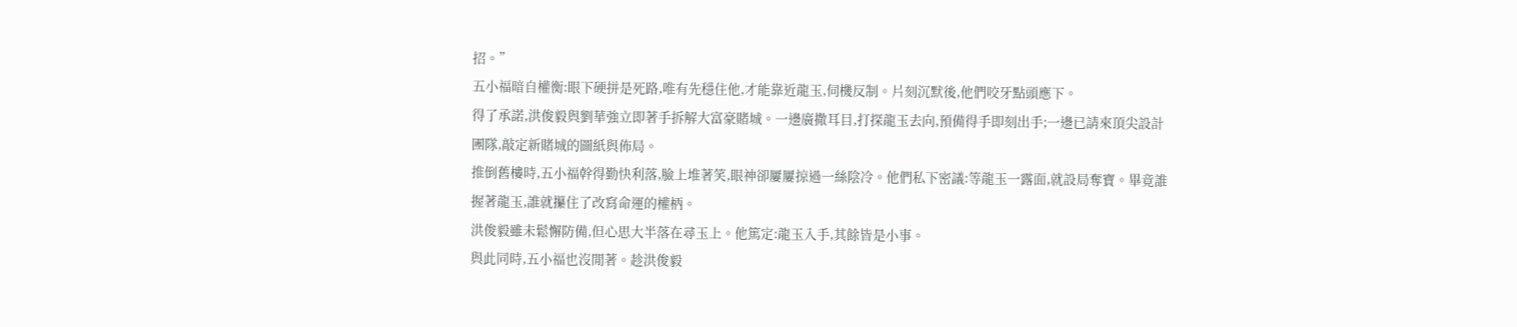招。”
五小福暗自權衡:眼下硬拼是死路,唯有先穩住他,才能靠近龍玉,伺機反制。片刻沉默後,他們咬牙點頭應下。
得了承諾,洪俊毅與劉華強立即著手拆解大富豪賭城。一邊廣撒耳目,打探龍玉去向,預備得手即刻出手;一邊已請來頂尖設計團隊,敲定新賭城的圖紙與佈局。
推倒舊樓時,五小福幹得勤快利落,臉上堆著笑,眼神卻屢屢掠過一絲陰冷。他們私下密議:等龍玉一露面,就設局奪寶。畢竟誰握著龍玉,誰就攥住了改寫命運的權柄。
洪俊毅雖未鬆懈防備,但心思大半落在尋玉上。他篤定:龍玉入手,其餘皆是小事。
與此同時,五小福也沒閒著。趁洪俊毅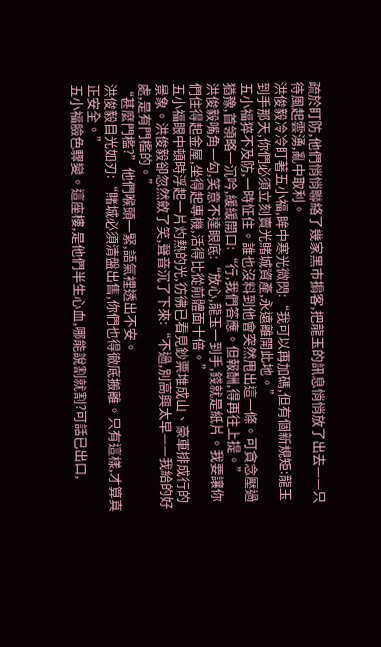疏於盯防,他們悄悄聯絡了幾家黑市掮客,把龍玉的訊息悄悄放了出去——只待風起雲湧,亂中取利。
洪俊毅冷冷盯著五小福,眸中寒光微閃:“我可以再加碼,但有個新規矩:龍玉到手那天,你們必須立刻賣光賭城資產,永遠離開此地。”
五小福猝不及防,一時怔住。誰也沒料到他會突然甩出這一條。可貪念壓過猶豫,首領略一沉吟,緩緩開口:“行,我們答應。但報酬,得再往上提。”
洪俊毅嘴角一勾,笑意不達眼底:“放心,龍玉一到手,錢就是紙片。我要讓你們住得起金屋,坐得起專機,活得比從前體面十倍。”
五小福眼中頓時浮起一片灼熱的光,彷彿已看見鈔票堆成山、豪車排成行的景象。洪俊毅卻忽然斂了笑,聲音沉了下來:“不過,別高興太早——我給的好處,是有門檻的。”
“甚麼門檻?”他們喉頭一緊,語氣裡透出不安。
洪俊毅目光如刃:“賭城必須清盤出售,你們也得徹底搬離。只有這樣,才算真正安全。”
五小福臉色驟變。這座樓,是他們半生心血,哪能說割就割?可話已出口,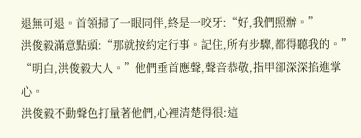退無可退。首領掃了一眼同伴,終是一咬牙:“好,我們照辦。”
洪俊毅滿意點頭:“那就按約定行事。記住,所有步驟,都得聽我的。”
“明白,洪俊毅大人。”他們垂首應聲,聲音恭敬,指甲卻深深掐進掌心。
洪俊毅不動聲色打量著他們,心裡清楚得很:這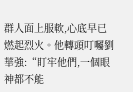群人面上服軟,心底早已燃起烈火。他轉頭叮囑劉華強:“盯牢他們,一個眼神都不能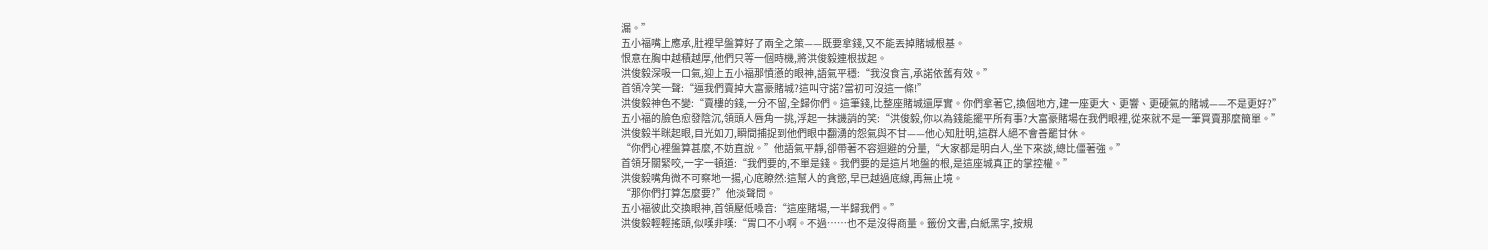漏。”
五小福嘴上應承,肚裡早盤算好了兩全之策——既要拿錢,又不能丟掉賭城根基。
恨意在胸中越積越厚,他們只等一個時機,將洪俊毅連根拔起。
洪俊毅深吸一口氣,迎上五小福那憤懣的眼神,語氣平穩:“我沒食言,承諾依舊有效。”
首領冷笑一聲:“逼我們賣掉大富豪賭城?這叫守諾?當初可沒這一條!”
洪俊毅神色不變:“賣樓的錢,一分不留,全歸你們。這筆錢,比整座賭城還厚實。你們拿著它,換個地方,建一座更大、更響、更硬氣的賭城——不是更好?”
五小福的臉色愈發陰沉,領頭人唇角一挑,浮起一抹譏誚的笑:“洪俊毅,你以為錢能擺平所有事?大富豪賭場在我們眼裡,從來就不是一筆買賣那麼簡單。”
洪俊毅半眯起眼,目光如刀,瞬間捕捉到他們眼中翻湧的怨氣與不甘——他心知肚明,這群人絕不會善罷甘休。
“你們心裡盤算甚麼,不妨直說。”他語氣平靜,卻帶著不容迴避的分量,“大家都是明白人,坐下來談,總比僵著強。”
首領牙關緊咬,一字一頓道:“我們要的,不單是錢。我們要的是這片地盤的根,是這座城真正的掌控權。”
洪俊毅嘴角微不可察地一揚,心底瞭然:這幫人的貪慾,早已越過底線,再無止境。
“那你們打算怎麼要?”他淡聲問。
五小福彼此交換眼神,首領壓低嗓音:“這座賭場,一半歸我們。”
洪俊毅輕輕搖頭,似嘆非嘆:“胃口不小啊。不過……也不是沒得商量。籤份文書,白紙黑字,按規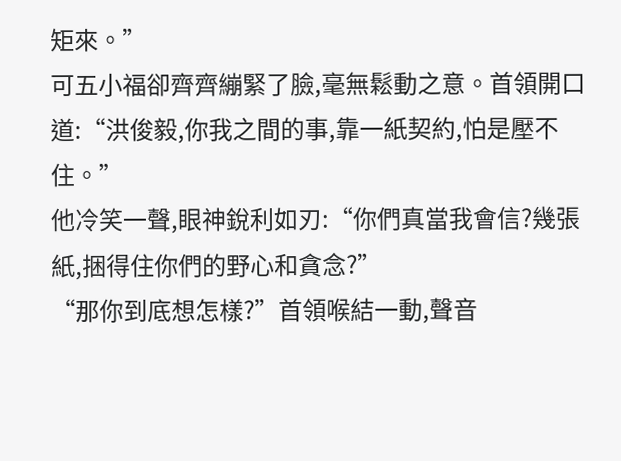矩來。”
可五小福卻齊齊繃緊了臉,毫無鬆動之意。首領開口道:“洪俊毅,你我之間的事,靠一紙契約,怕是壓不住。”
他冷笑一聲,眼神銳利如刃:“你們真當我會信?幾張紙,捆得住你們的野心和貪念?”
“那你到底想怎樣?”首領喉結一動,聲音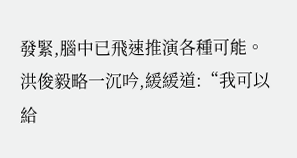發緊,腦中已飛速推演各種可能。
洪俊毅略一沉吟,緩緩道:“我可以給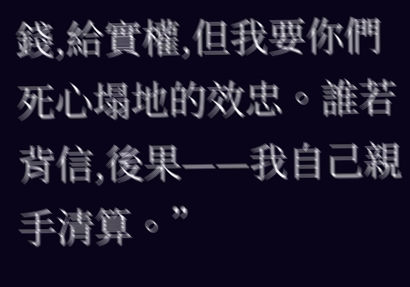錢,給實權,但我要你們死心塌地的效忠。誰若背信,後果——我自己親手清算。”